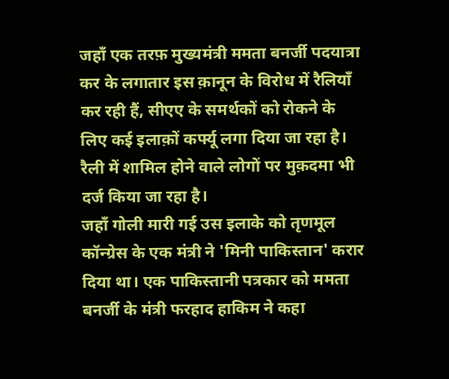जहाँ एक तरफ़ मुख्यमंत्री ममता बनर्जी पदयात्रा कर के लगातार इस क़ानून के विरोध में रैलियाँ कर रही हैं, सीएए के समर्थकों को रोकने के लिए कई इलाक़ों कर्फ्यू लगा दिया जा रहा है। रैली में शामिल होने वाले लोगों पर मुक़दमा भी दर्ज किया जा रहा है।
जहॉं गोली मारी गई उस इलाके को तृणमूल कॉन्ग्रेस के एक मंत्री ने 'मिनी पाकिस्तान' करार दिया था। एक पाकिस्तानी पत्रकार को ममता बनर्जी के मंत्री फरहाद हाकिम ने कहा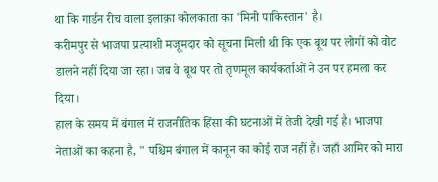था कि गार्डन रीच वाला इलाक़ा कोलकाता का 'मिनी पाकिस्तान' है।
करीमपुर से भाजपा प्रत्याशी मजूमदार को सूचना मिली थी कि एक बूथ पर लोगों को वोट डालने नहीं दिया जा रहा। जब वे बूथ पर तो तृणमूल कार्यकर्ताओं ने उन पर हमला कर दिया।
हाल के समय में बंगाल में राजनीतिक हिंसा की घटनाओं में तेजी देखी गई है। भाजपा नेताओं का कहना है, " पश्चिम बंगाल में कानून का कोई राज नहीं हैं। जहाँ आमिर को मारा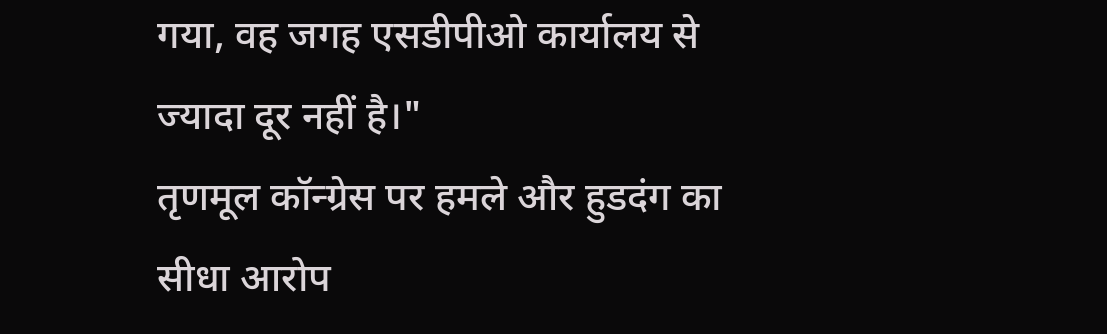गया, वह जगह एसडीपीओ कार्यालय से ज्यादा दूर नहीं है।"
तृणमूल कॉन्ग्रेस पर हमले और हुडदंग का सीधा आरोप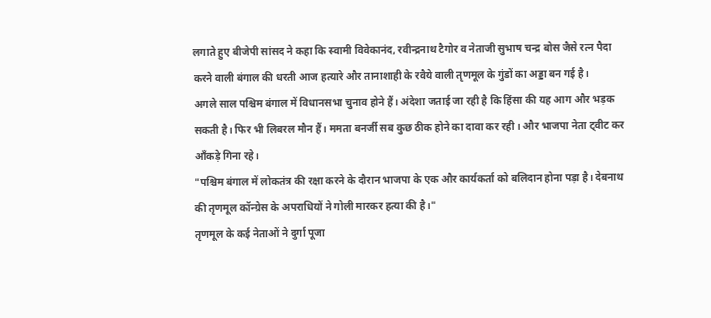लगाते हुए बीजेपी सांसद ने कहा कि स्वामी विवेकानंद, रवीन्द्रनाथ टैगोर व नेताजी सुभाष चन्द्र बोस जैसे रत्न पैदा करने वाली बंगाल की धरती आज हत्यारे और तानाशाही के रवैये वाली तृणमूल के गुंडों का अड्डा बन गई है।
अगले साल पश्चिम बंगाल में विधानसभा चुनाव होने हैं। अंदेशा जताई जा रही है कि हिंसा की यह आग और भड़क सकती है। फिर भी लिबरल मौन हैं। ममता बनर्जी सब कुछ ठीक होने का दावा कर रही। और भाजपा नेता ट्वीट कर आँकड़े गिना रहे।
"पश्चिम बंगाल में लोकतंत्र की रक्षा करने के दौरान भाजपा के एक और कार्यकर्ता को बलिदान होना पड़ा है। देबनाथ की तृणमूल कॉन्ग्रेस के अपराधियों ने गोली मारकर हत्या की है।"
तृणमूल के कई नेताओं ने दुर्गा पूजा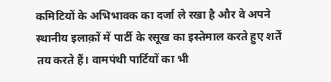कमिटियों के अभिभावक का दर्जा ले रखा है और वे अपने स्थानीय इलाक़ों में पार्टी के रसूख का इस्तेमाल करते हुए शर्तें तय करते हैं। वामपंथी पार्टियों का भी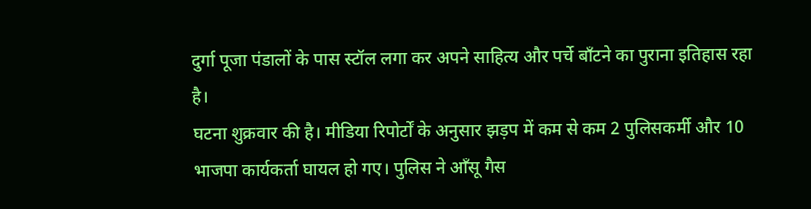दुर्गा पूजा पंडालों के पास स्टॉल लगा कर अपने साहित्य और पर्चे बाँटने का पुराना इतिहास रहा है।
घटना शुक्रवार की है। मीडिया रिपोर्टों के अनुसार झड़प में कम से कम 2 पुलिसकर्मी और 10 भाजपा कार्यकर्ता घायल हो गए। पुलिस ने आँसू गैस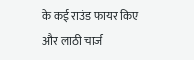के कई राउंड फायर किए और लाठी चार्ज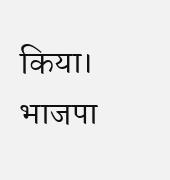किया। भाजपा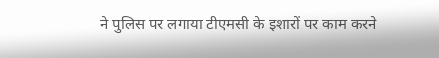ने पुलिस पर लगाया टीएमसी के इशारों पर काम करने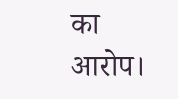का आरोप।